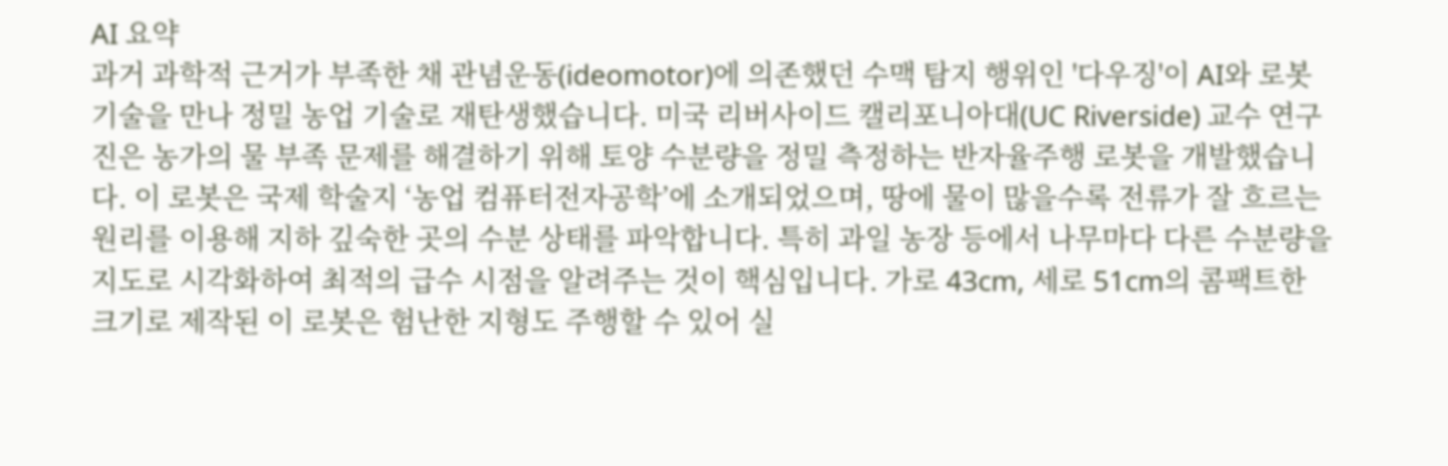AI 요약
과거 과학적 근거가 부족한 채 관념운동(ideomotor)에 의존했던 수맥 탐지 행위인 '다우징'이 AI와 로봇 기술을 만나 정밀 농업 기술로 재탄생했습니다. 미국 리버사이드 캘리포니아대(UC Riverside) 교수 연구진은 농가의 물 부족 문제를 해결하기 위해 토양 수분량을 정밀 측정하는 반자율주행 로봇을 개발했습니다. 이 로봇은 국제 학술지 ‘농업 컴퓨터전자공학’에 소개되었으며, 땅에 물이 많을수록 전류가 잘 흐르는 원리를 이용해 지하 깊숙한 곳의 수분 상태를 파악합니다. 특히 과일 농장 등에서 나무마다 다른 수분량을 지도로 시각화하여 최적의 급수 시점을 알려주는 것이 핵심입니다. 가로 43cm, 세로 51cm의 콤팩트한 크기로 제작된 이 로봇은 험난한 지형도 주행할 수 있어 실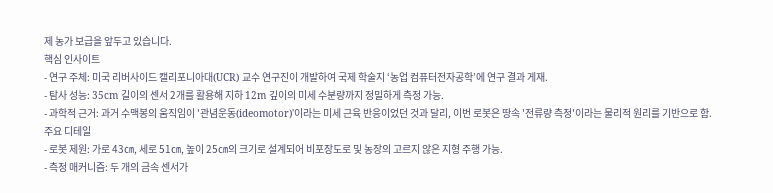제 농가 보급을 앞두고 있습니다.
핵심 인사이트
- 연구 주체: 미국 리버사이드 캘리포니아대(UCR) 교수 연구진이 개발하여 국제 학술지 ‘농업 컴퓨터전자공학’에 연구 결과 게재.
- 탐사 성능: 35cm 길이의 센서 2개를 활용해 지하 12m 깊이의 미세 수분량까지 정밀하게 측정 가능.
- 과학적 근거: 과거 수맥봉의 움직임이 '관념운동(ideomotor)'이라는 미세 근육 반응이었던 것과 달리, 이번 로봇은 땅속 '전류량 측정'이라는 물리적 원리를 기반으로 함.
주요 디테일
- 로봇 제원: 가로 43㎝, 세로 51㎝, 높이 25㎝의 크기로 설계되어 비포장도로 및 농장의 고르지 않은 지형 주행 가능.
- 측정 매커니즘: 두 개의 금속 센서가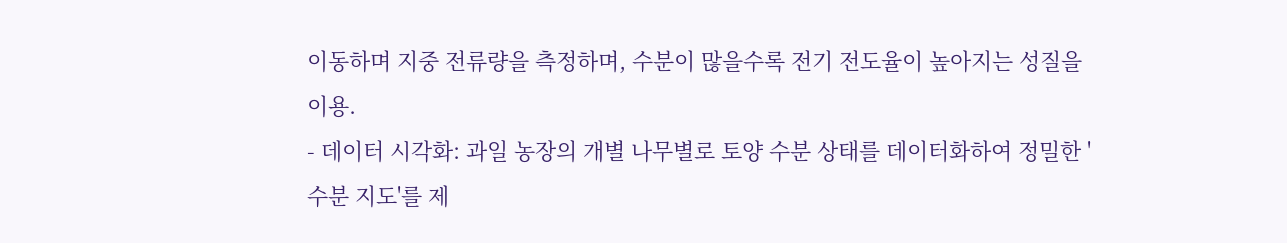이동하며 지중 전류량을 측정하며, 수분이 많을수록 전기 전도율이 높아지는 성질을 이용.
- 데이터 시각화: 과일 농장의 개별 나무별로 토양 수분 상태를 데이터화하여 정밀한 '수분 지도'를 제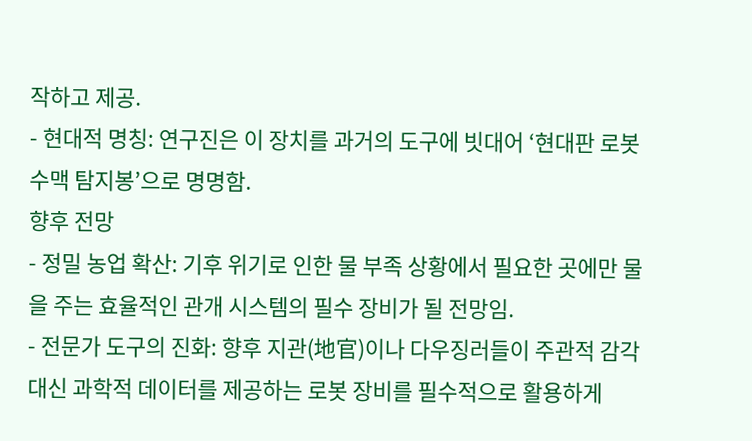작하고 제공.
- 현대적 명칭: 연구진은 이 장치를 과거의 도구에 빗대어 ‘현대판 로봇 수맥 탐지봉’으로 명명함.
향후 전망
- 정밀 농업 확산: 기후 위기로 인한 물 부족 상황에서 필요한 곳에만 물을 주는 효율적인 관개 시스템의 필수 장비가 될 전망임.
- 전문가 도구의 진화: 향후 지관(地官)이나 다우징러들이 주관적 감각 대신 과학적 데이터를 제공하는 로봇 장비를 필수적으로 활용하게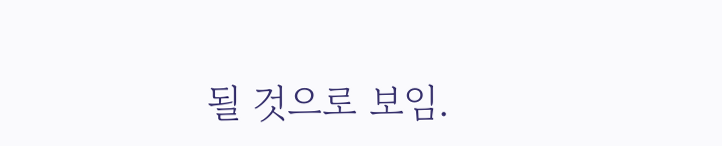될 것으로 보임.